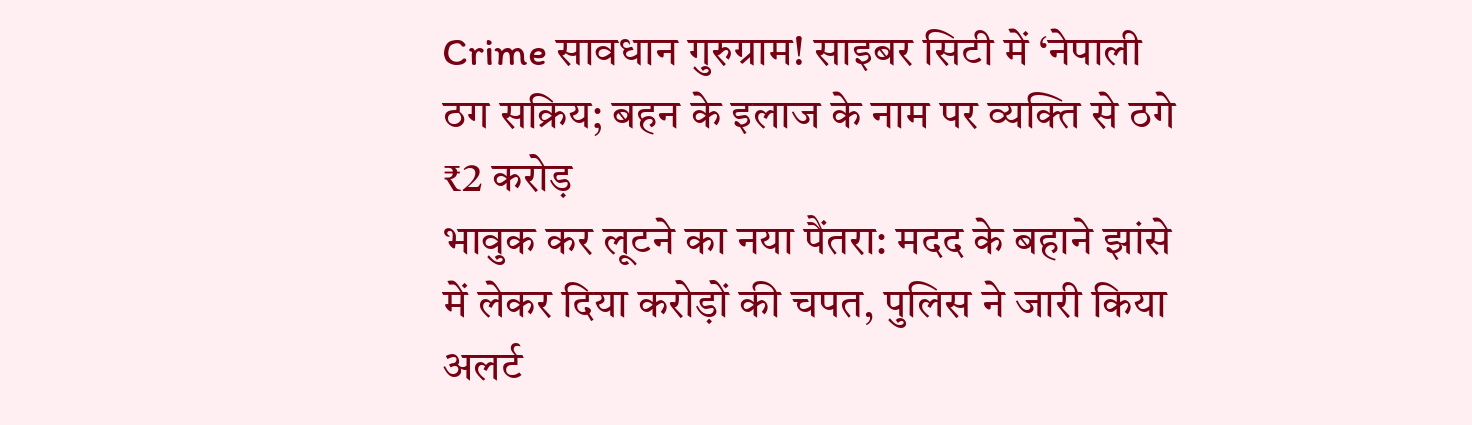Crime सावधान गुरुग्राम! साइबर सिटी में ‘नेपाली ठग सक्रिय; बहन के इलाज के नाम पर व्यक्ति से ठगे ₹2 करोड़
भावुक कर लूटने का नया पैंतरा: मदद के बहाने झांसे में लेकर दिया करोड़ों की चपत, पुलिस ने जारी किया अलर्ट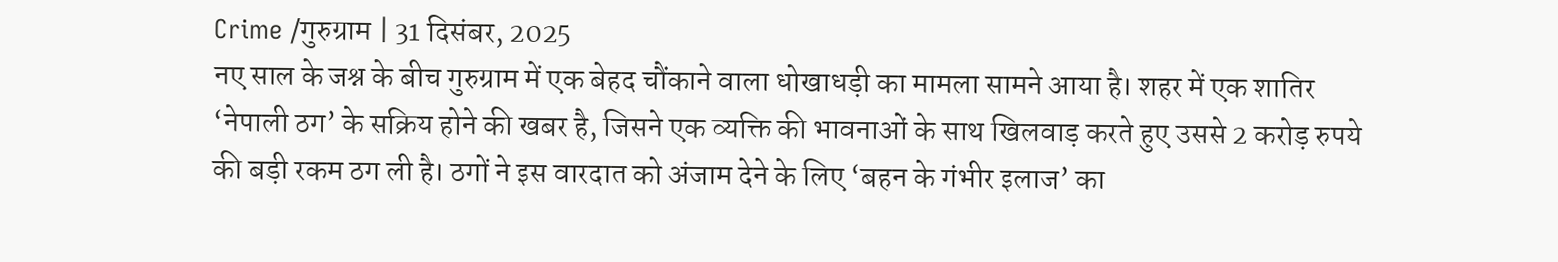Crime /गुरुग्राम | 31 दिसंबर, 2025
नए साल के जश्न के बीच गुरुग्राम में एक बेहद चौंकाने वाला धोखाधड़ी का मामला सामने आया है। शहर में एक शातिर ‘नेपाली ठग’ के सक्रिय होने की खबर है, जिसने एक व्यक्ति की भावनाओं के साथ खिलवाड़ करते हुए उससे 2 करोड़ रुपये की बड़ी रकम ठग ली है। ठगों ने इस वारदात को अंजाम देने के लिए ‘बहन के गंभीर इलाज’ का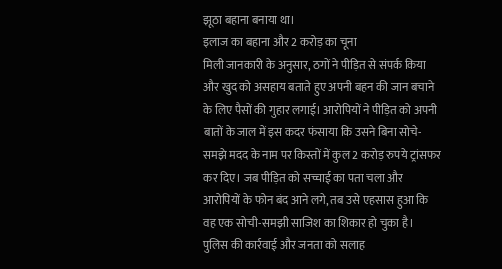झूठा बहाना बनाया था।
इलाज का बहाना और 2 करोड़ का चूना
मिली जानकारी के अनुसार, ठगों ने पीड़ित से संपर्क किया और खुद को असहाय बताते हुए अपनी बहन की जान बचाने के लिए पैसों की गुहार लगाई। आरोपियों ने पीड़ित को अपनी बातों के जाल में इस कदर फंसाया कि उसने बिना सोचे-समझे मदद के नाम पर किस्तों में कुल 2 करोड़ रुपये ट्रांसफर कर दिए। जब पीड़ित को सच्चाई का पता चला और आरोपियों के फोन बंद आने लगे, तब उसे एहसास हुआ कि वह एक सोची-समझी साजिश का शिकार हो चुका है।
पुलिस की कार्रवाई और जनता को सलाह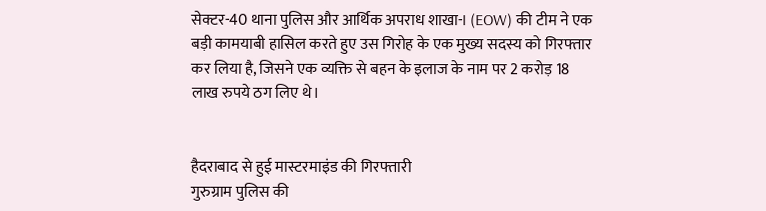सेक्टर-40 थाना पुलिस और आर्थिक अपराध शाखा-I (EOW) की टीम ने एक बड़ी कामयाबी हासिल करते हुए उस गिरोह के एक मुख्य सदस्य को गिरफ्तार कर लिया है, जिसने एक व्यक्ति से बहन के इलाज के नाम पर 2 करोड़ 18 लाख रुपये ठग लिए थे।


हैदराबाद से हुई मास्टरमाइंड की गिरफ्तारी
गुरुग्राम पुलिस की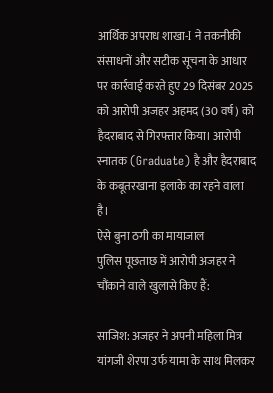आर्थिक अपराध शाखा-I ने तकनीकी संसाधनों और सटीक सूचना के आधार पर कार्रवाई करते हुए 29 दिसंबर 2025 को आरोपी अजहर अहमद (30 वर्ष) को हैदराबाद से गिरफ्तार किया। आरोपी स्नातक (Graduate) है और हैदराबाद के कबूतरखाना इलाके का रहने वाला है।
ऐसे बुना ठगी का मायाजाल
पुलिस पूछताछ में आरोपी अजहर ने चौंकाने वाले खुलासे किए हैं:

साजिश: अजहर ने अपनी महिला मित्र यांगजी शेरपा उर्फ यामा के साथ मिलकर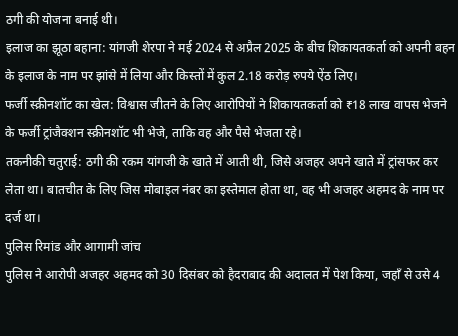ठगी की योजना बनाई थी।
इलाज का झूठा बहाना: यांगजी शेरपा ने मई 2024 से अप्रैल 2025 के बीच शिकायतकर्ता को अपनी बहन के इलाज के नाम पर झांसे में लिया और किस्तों में कुल 2.18 करोड़ रुपये ऐंठ लिए।
फर्जी स्क्रीनशॉट का खेल: विश्वास जीतने के लिए आरोपियों ने शिकायतकर्ता को ₹18 लाख वापस भेजने के फर्जी ट्रांजैक्शन स्क्रीनशॉट भी भेजे, ताकि वह और पैसे भेजता रहे।
तकनीकी चतुराई: ठगी की रकम यांगजी के खाते में आती थी, जिसे अजहर अपने खाते में ट्रांसफर कर लेता था। बातचीत के लिए जिस मोबाइल नंबर का इस्तेमाल होता था, वह भी अजहर अहमद के नाम पर दर्ज था।
पुलिस रिमांड और आगामी जांच
पुलिस ने आरोपी अजहर अहमद को 30 दिसंबर को हैदराबाद की अदालत में पेश किया, जहाँ से उसे 4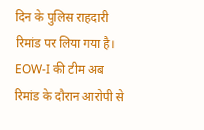दिन के पुलिस राहदारी रिमांड पर लिया गया है।
EOW-I की टीम अब रिमांड के दौरान आरोपी से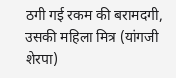ठगी गई रकम की बरामदगी, उसकी महिला मित्र (यांगजी शेरपा)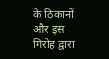के ठिकानों और इस गिरोह द्वारा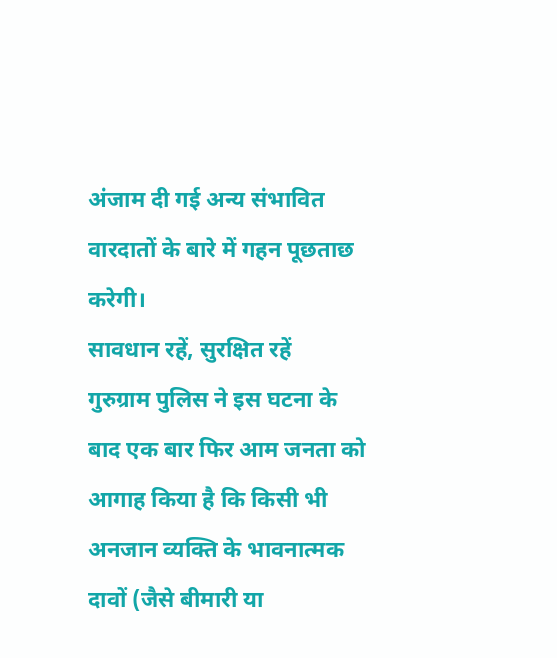अंजाम दी गई अन्य संभावित वारदातों के बारे में गहन पूछताछ करेगी।
सावधान रहें, सुरक्षित रहें
गुरुग्राम पुलिस ने इस घटना के बाद एक बार फिर आम जनता को आगाह किया है कि किसी भी अनजान व्यक्ति के भावनात्मक दावों (जैसे बीमारी या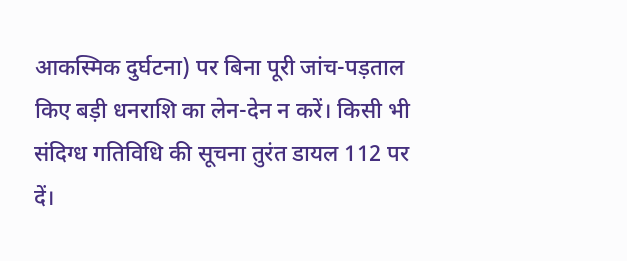आकस्मिक दुर्घटना) पर बिना पूरी जांच-पड़ताल किए बड़ी धनराशि का लेन-देन न करें। किसी भी संदिग्ध गतिविधि की सूचना तुरंत डायल 112 पर दें।